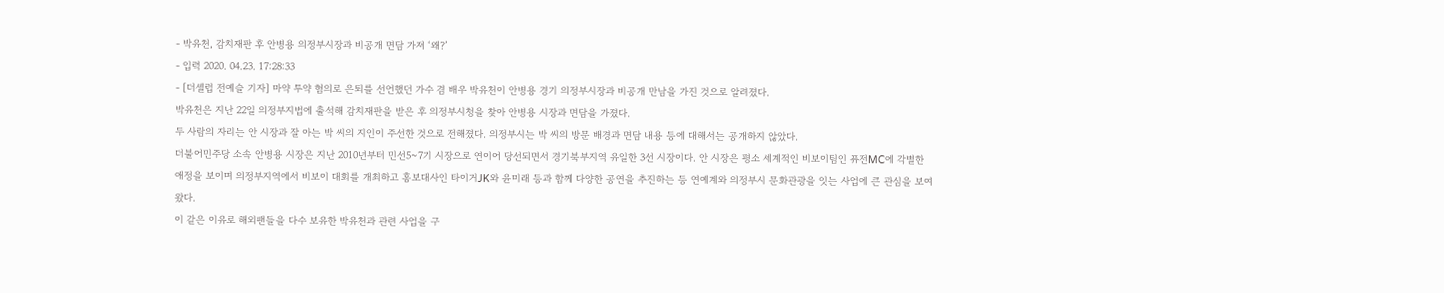- 박유천, 감치재판 후 안병용 의정부시장과 비공개 면담 가져 ‘왜?’
- 입력 2020. 04.23. 17:28:33
- [더셀럽 전예슬 기자] 마약 투약 혐의로 은퇴를 선언했던 가수 겸 배우 박유천이 안병용 경기 의정부시장과 비공개 만남을 가진 것으로 알려졌다.
박유천은 지난 22일 의정부지법에 출석해 감치재판을 받은 후 의정부시청을 찾아 안병용 시장과 면담을 가졌다.
두 사람의 자리는 안 시장과 잘 아는 박 씨의 지인이 주선한 것으로 전해졌다. 의정부시는 박 씨의 방문 배경과 면담 내용 등에 대해서는 공개하지 않았다.
더불어민주당 소속 안병용 시장은 지난 2010년부터 민선5~7기 시장으로 연이어 당선되면서 경기북부지역 유일한 3선 시장이다. 안 시장은 평소 세계적인 비보이팀인 퓨전MC에 각별한 애정을 보이며 의정부지역에서 비보이 대회를 개최하고 홍보대사인 타이거JK와 윤미래 등과 함께 다양한 공연을 추진하는 등 연예계와 의정부시 문화관광을 잇는 사업에 큰 관심을 보여왔다.
이 같은 이유로 해외팬들을 다수 보유한 박유천과 관련 사업을 구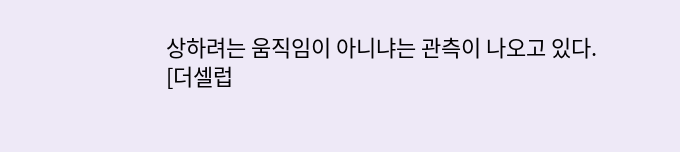상하려는 움직임이 아니냐는 관측이 나오고 있다.
[더셀럽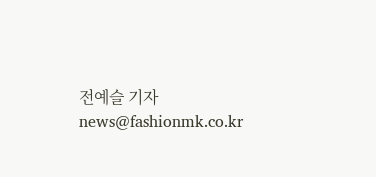전예슬 기자 news@fashionmk.co.kr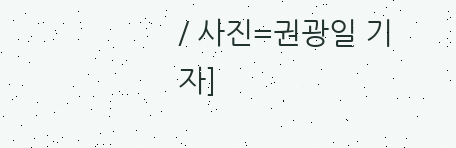/ 사진=권광일 기자]